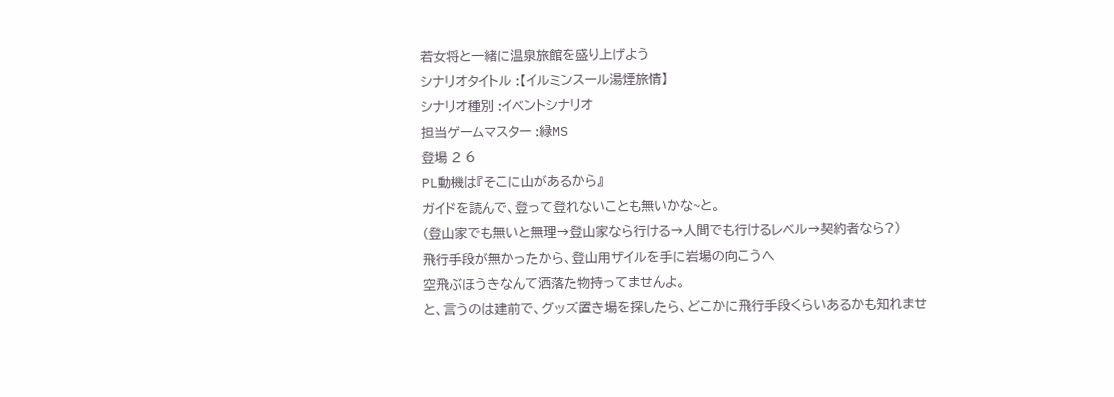若女将と一緒に温泉旅館を盛り上げよう
シナリオタイトル :【イルミンスール湯煙旅情】
シナリオ種別 :イベントシナリオ
担当ゲームマスター :緑MS
登場 2 6
PL動機は『そこに山があるから』
ガイドを読んで、登って登れないことも無いかな~と。
(登山家でも無いと無理→登山家なら行ける→人間でも行けるレベル→契約者なら?)
飛行手段が無かったから、登山用ザイルを手に岩場の向こうへ
空飛ぶほうきなんて洒落た物持ってませんよ。
と、言うのは建前で、グッズ置き場を探したら、どこかに飛行手段くらいあるかも知れませ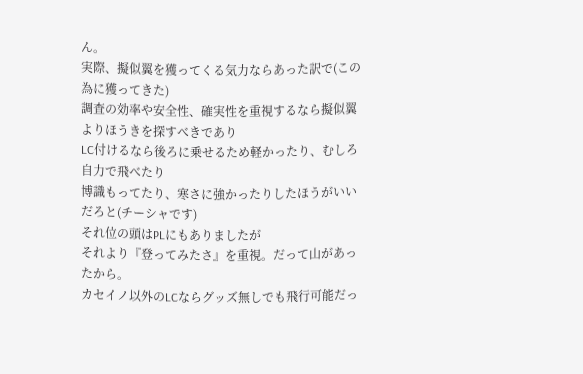ん。
実際、擬似翼を獲ってくる気力ならあった訳で(この為に獲ってきた)
調査の効率や安全性、確実性を重視するなら擬似翼よりほうきを探すべきであり
LC付けるなら後ろに乗せるため軽かったり、むしろ自力で飛べたり
博識もってたり、寒さに強かったりしたほうがいいだろと(チーシャです)
それ位の頭はPLにもありましたが
それより『登ってみたさ』を重視。だって山があったから。
カセイノ以外のLCならグッズ無しでも飛行可能だっ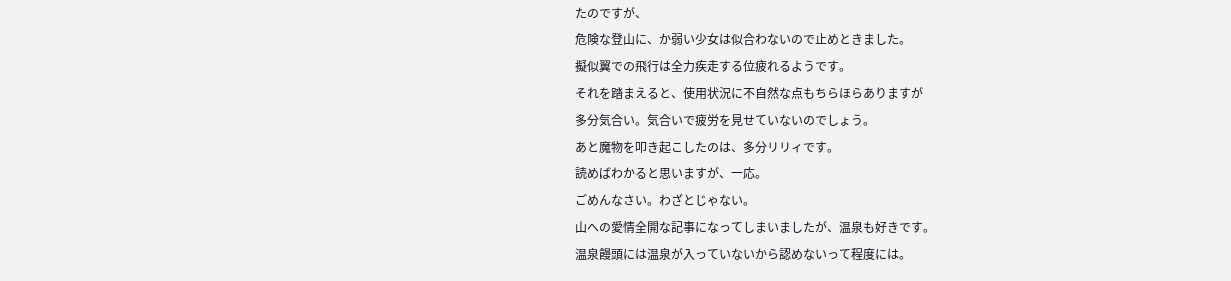たのですが、
危険な登山に、か弱い少女は似合わないので止めときました。
擬似翼での飛行は全力疾走する位疲れるようです。
それを踏まえると、使用状況に不自然な点もちらほらありますが
多分気合い。気合いで疲労を見せていないのでしょう。
あと魔物を叩き起こしたのは、多分リリィです。
読めばわかると思いますが、一応。
ごめんなさい。わざとじゃない。
山への愛情全開な記事になってしまいましたが、温泉も好きです。
温泉饅頭には温泉が入っていないから認めないって程度には。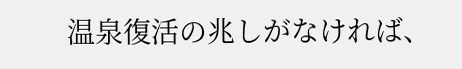温泉復活の兆しがなければ、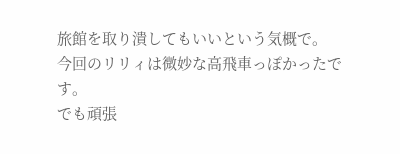旅館を取り潰してもいいという気概で。
今回のリリィは微妙な高飛車っぽかったです。
でも頑張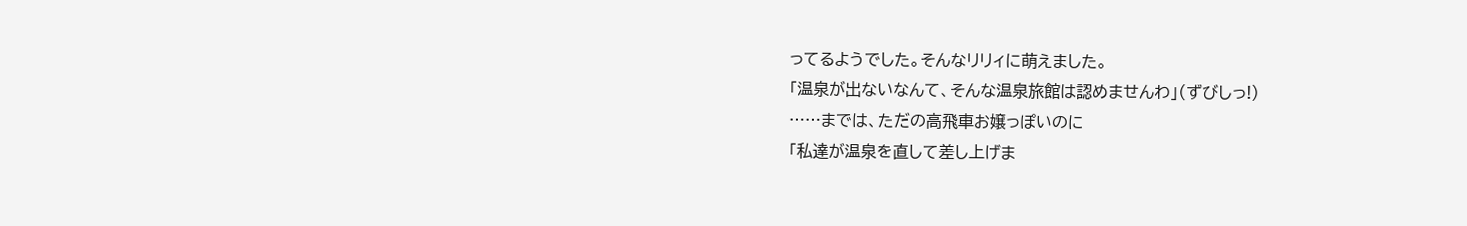ってるようでした。そんなリリィに萌えました。
「温泉が出ないなんて、そんな温泉旅館は認めませんわ」(ずびしっ!)
……までは、ただの高飛車お嬢っぽいのに
「私達が温泉を直して差し上げま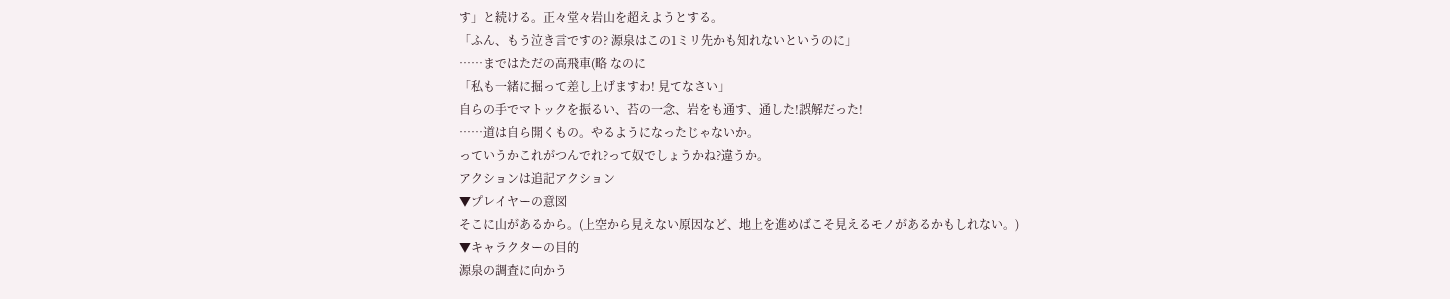す」と続ける。正々堂々岩山を超えようとする。
「ふん、もう泣き言ですの? 源泉はこの1ミリ先かも知れないというのに」
……まではただの高飛車(略 なのに
「私も一緒に掘って差し上げますわ! 見てなさい」
自らの手でマトックを振るい、苔の一念、岩をも通す、通した!誤解だった!
……道は自ら開くもの。やるようになったじゃないか。
っていうかこれがつんでれ?って奴でしょうかね?違うか。
アクションは追記アクション
▼プレイヤーの意図
そこに山があるから。(上空から見えない原因など、地上を進めばこそ見えるモノがあるかもしれない。)
▼キャラクターの目的
源泉の調査に向かう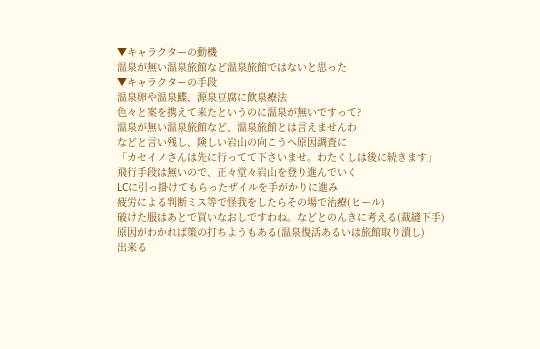▼キャラクターの動機
温泉が無い温泉旅館など温泉旅館ではないと思った
▼キャラクターの手段
温泉卵や温泉鰈、源泉豆腐に飲泉療法
色々と案を携えて来たというのに温泉が無いですって?
温泉が無い温泉旅館など、温泉旅館とは言えませんわ
などと言い残し、険しい岩山の向こうへ原因調査に
「カセイノさんは先に行ってて下さいませ。わたくしは後に続きます」
飛行手段は無いので、正々堂々岩山を登り進んでいく
LCに引っ掛けてもらったザイルを手がかりに進み
疲労による判断ミス等で怪我をしたらその場で治療(ヒール)
破けた服はあとで買いなおしですわね。などとのんきに考える(裁縫下手)
原因がわかれば策の打ちようもある(温泉復活あるいは旅館取り潰し)
出来る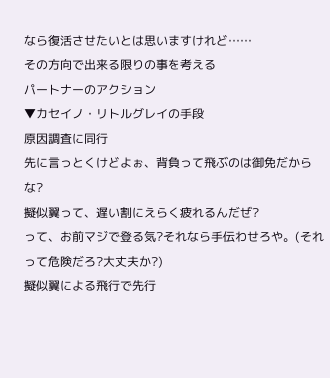なら復活させたいとは思いますけれど……
その方向で出来る限りの事を考える
パートナーのアクション
▼カセイノ・リトルグレイの手段
原因調査に同行
先に言っとくけどよぉ、背負って飛ぶのは御免だからな?
擬似翼って、遅い割にえらく疲れるんだぜ?
って、お前マジで登る気?それなら手伝わせろや。(それって危険だろ?大丈夫か?)
擬似翼による飛行で先行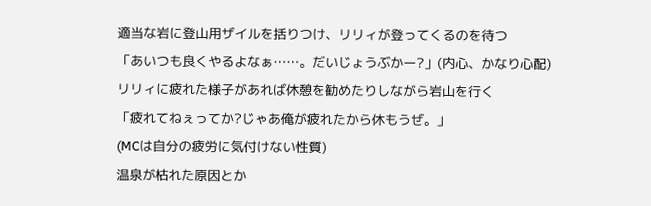適当な岩に登山用ザイルを括りつけ、リリィが登ってくるのを待つ
「あいつも良くやるよなぁ……。だいじょうぶかー?」(内心、かなり心配)
リリィに疲れた様子があれば休憩を勧めたりしながら岩山を行く
「疲れてねぇってか?じゃあ俺が疲れたから休もうぜ。」
(MCは自分の疲労に気付けない性質)
温泉が枯れた原因とか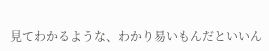見てわかるような、わかり易いもんだといいん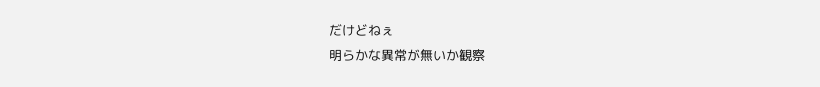だけどねぇ
明らかな異常が無いか観察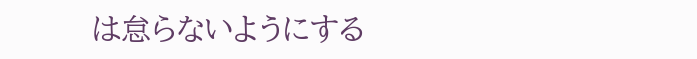は怠らないようにする